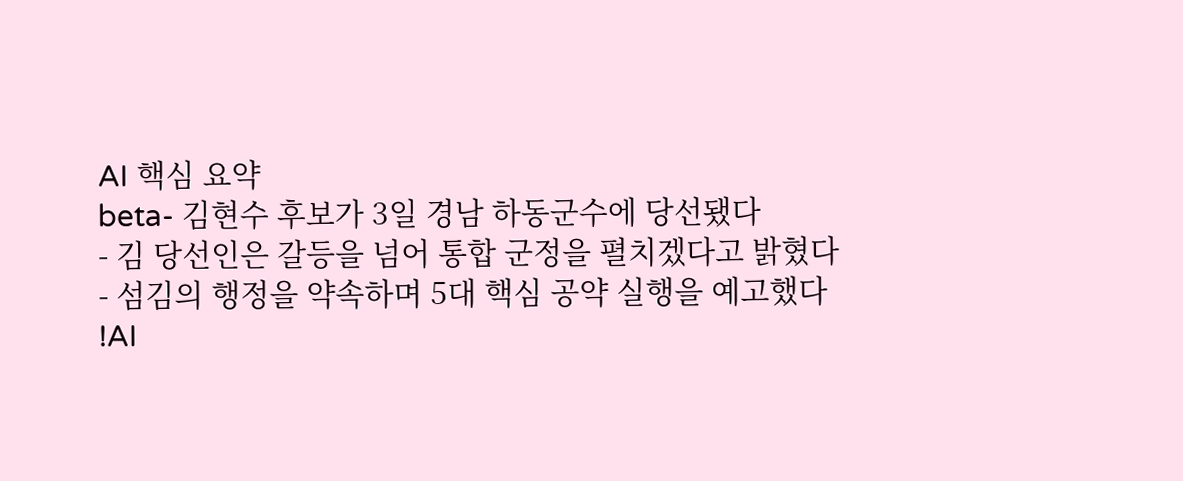AI 핵심 요약
beta- 김현수 후보가 3일 경남 하동군수에 당선됐다
- 김 당선인은 갈등을 넘어 통합 군정을 펼치겠다고 밝혔다
- 섬김의 행정을 약속하며 5대 핵심 공약 실행을 예고했다
!AI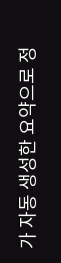가 자동 생성한 요약으로 정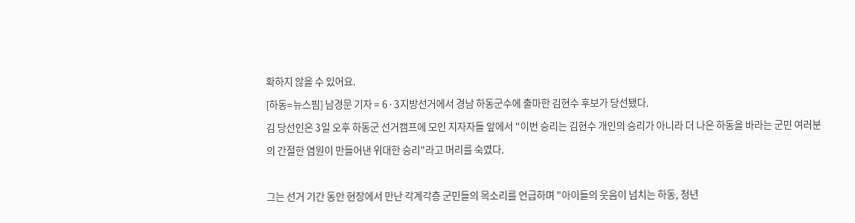확하지 않을 수 있어요.
[하동=뉴스핌] 남경문 기자 = 6·3지방선거에서 경남 하동군수에 출마한 김현수 후보가 당선됐다.
김 당선인은 3일 오후 하동군 선거캠프에 모인 지자자들 앞에서 "이번 승리는 김현수 개인의 승리가 아니라 더 나은 하동을 바라는 군민 여러분의 간절한 염원이 만들어낸 위대한 승리"라고 머리를 숙였다.

그는 선거 기간 동안 현장에서 만난 각계각층 군민들의 목소리를 언급하며 "아이들의 웃음이 넘치는 하동, 청년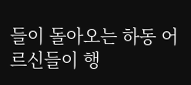들이 돌아오는 하동 어르신들이 행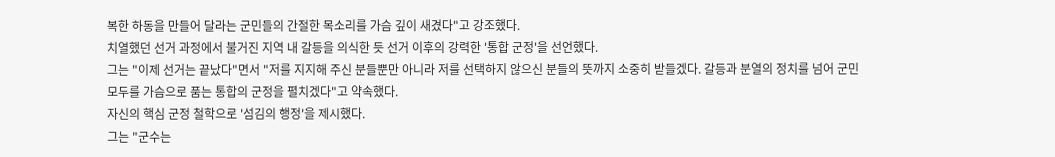복한 하동을 만들어 달라는 군민들의 간절한 목소리를 가슴 깊이 새겼다"고 강조했다.
치열했던 선거 과정에서 불거진 지역 내 갈등을 의식한 듯 선거 이후의 강력한 '통합 군정'을 선언했다.
그는 "이제 선거는 끝났다"면서 "저를 지지해 주신 분들뿐만 아니라 저를 선택하지 않으신 분들의 뜻까지 소중히 받들겠다. 갈등과 분열의 정치를 넘어 군민 모두를 가슴으로 품는 통합의 군정을 펼치겠다"고 약속했다.
자신의 핵심 군정 철학으로 '섬김의 행정'을 제시했다.
그는 "군수는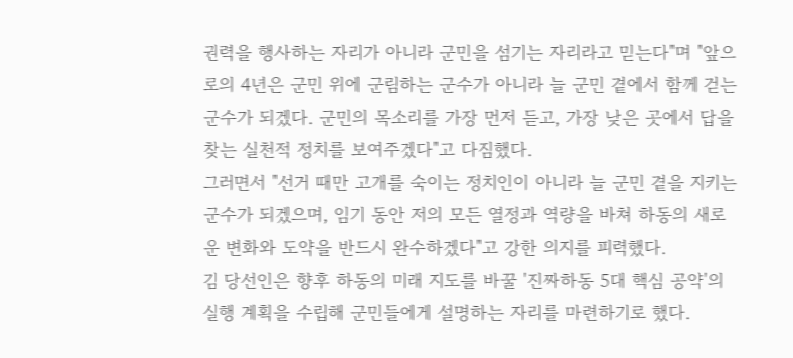권력을 행사하는 자리가 아니라 군민을 섬기는 자리라고 믿는다"며 "앞으로의 4년은 군민 위에 군림하는 군수가 아니라 늘 군민 곁에서 함께 걷는 군수가 되겠다. 군민의 목소리를 가장 먼저 듣고, 가장 낮은 곳에서 답을 찾는 실천적 정치를 보여주겠다"고 다짐했다.
그러면서 "선거 때만 고개를 숙이는 정치인이 아니라 늘 군민 곁을 지키는 군수가 되겠으며, 임기 동안 저의 모든 열정과 역량을 바쳐 하동의 새로운 변화와 도약을 반드시 완수하겠다"고 강한 의지를 피력했다.
김 당선인은 향후 하동의 미래 지도를 바꿀 '진짜하동 5대 핵심 공약'의 실행 계획을 수립해 군민들에게 설명하는 자리를 마련하기로 했다.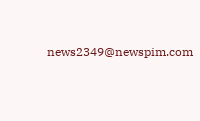news2349@newspim.com